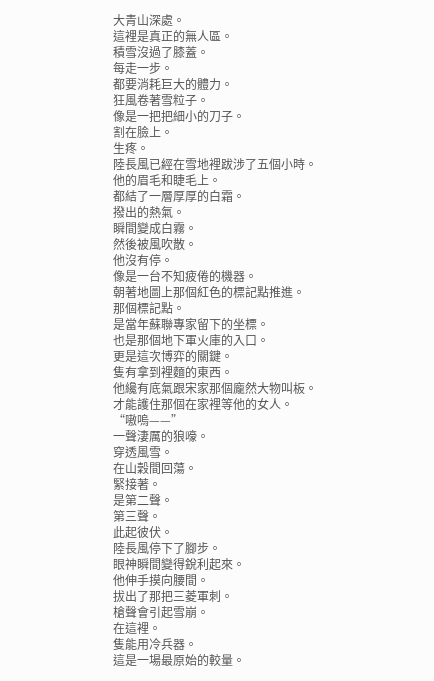大青山深處。
這裡是真正的無人區。
積雪沒過了膝蓋。
每走一步。
都要消耗巨大的體力。
狂風卷著雪粒子。
像是一把把細小的刀子。
割在臉上。
生疼。
陸長風已經在雪地裡跋涉了五個小時。
他的眉毛和睫毛上。
都結了一層厚厚的白霜。
撥出的熱氣。
瞬間變成白霧。
然後被風吹散。
他沒有停。
像是一台不知疲倦的機器。
朝著地圖上那個紅色的標記點推進。
那個標記點。
是當年蘇聯專家留下的坐標。
也是那個地下軍火庫的入口。
更是這次博弈的關鍵。
隻有拿到裡麵的東西。
他纔有底氣跟宋家那個龐然大物叫板。
才能護住那個在家裡等他的女人。
“嗷嗚——”
一聲淒厲的狼嚎。
穿透風雪。
在山穀間回蕩。
緊接著。
是第二聲。
第三聲。
此起彼伏。
陸長風停下了腳步。
眼神瞬間變得銳利起來。
他伸手摸向腰間。
拔出了那把三菱軍刺。
槍聲會引起雪崩。
在這裡。
隻能用冷兵器。
這是一場最原始的較量。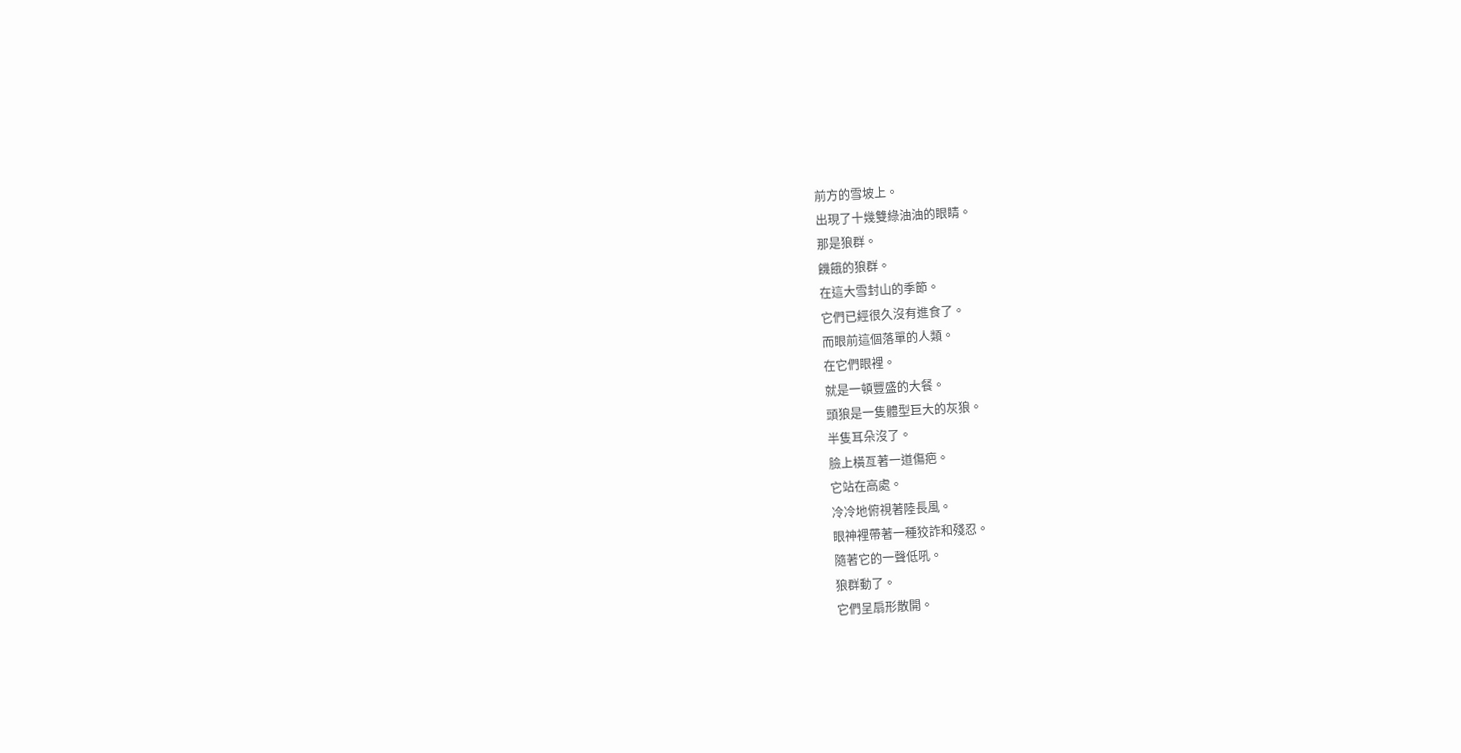前方的雪坡上。
出現了十幾雙綠油油的眼睛。
那是狼群。
饑餓的狼群。
在這大雪封山的季節。
它們已經很久沒有進食了。
而眼前這個落單的人類。
在它們眼裡。
就是一頓豐盛的大餐。
頭狼是一隻體型巨大的灰狼。
半隻耳朵沒了。
臉上橫亙著一道傷疤。
它站在高處。
冷冷地俯視著陸長風。
眼神裡帶著一種狡詐和殘忍。
隨著它的一聲低吼。
狼群動了。
它們呈扇形散開。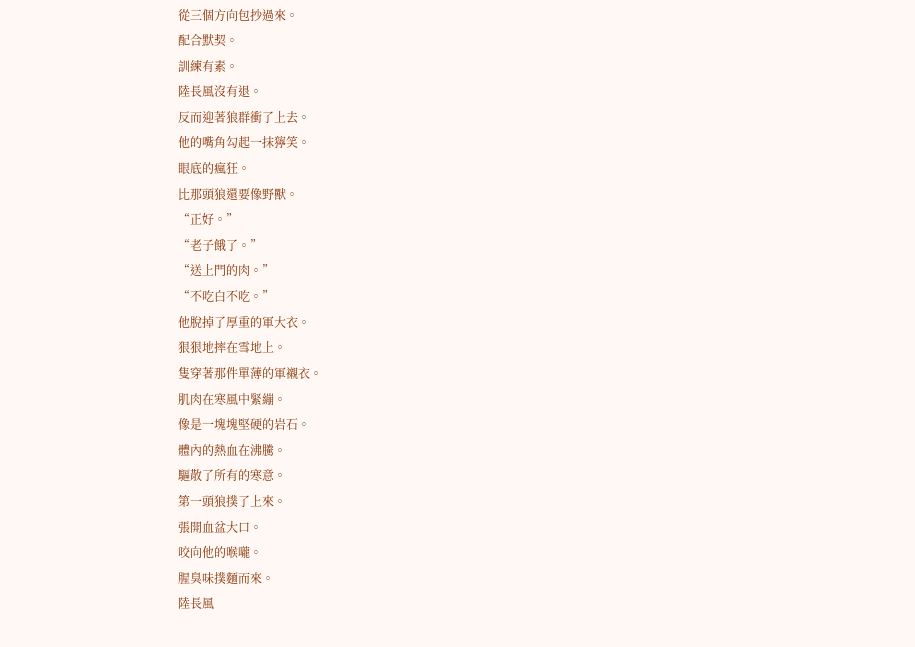從三個方向包抄過來。
配合默契。
訓練有素。
陸長風沒有退。
反而迎著狼群衝了上去。
他的嘴角勾起一抹獰笑。
眼底的瘋狂。
比那頭狼還要像野獸。
“正好。”
“老子餓了。”
“送上門的肉。”
“不吃白不吃。”
他脫掉了厚重的軍大衣。
狠狠地摔在雪地上。
隻穿著那件單薄的軍襯衣。
肌肉在寒風中緊繃。
像是一塊塊堅硬的岩石。
體內的熱血在沸騰。
驅散了所有的寒意。
第一頭狼撲了上來。
張開血盆大口。
咬向他的喉嚨。
腥臭味撲麵而來。
陸長風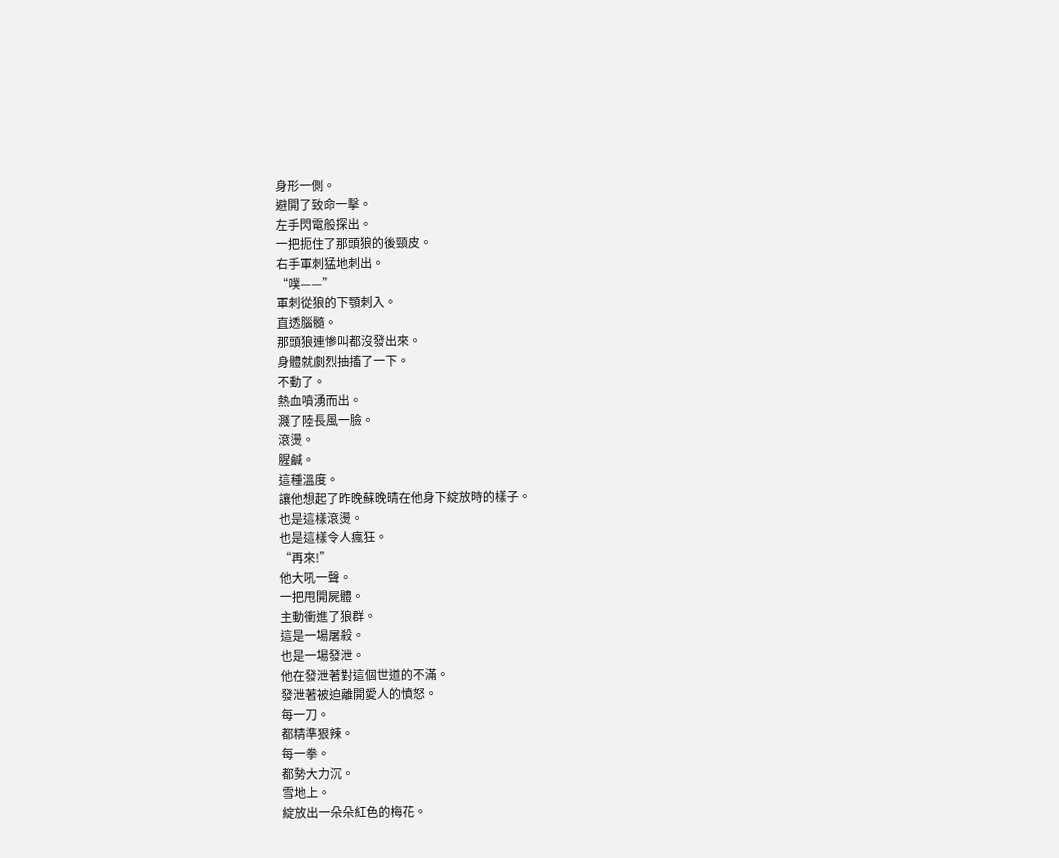身形一側。
避開了致命一擊。
左手閃電般探出。
一把扼住了那頭狼的後頸皮。
右手軍刺猛地刺出。
“噗——”
軍刺從狼的下顎刺入。
直透腦髓。
那頭狼連慘叫都沒發出來。
身體就劇烈抽搐了一下。
不動了。
熱血噴湧而出。
濺了陸長風一臉。
滾燙。
腥鹹。
這種溫度。
讓他想起了昨晚蘇晚晴在他身下綻放時的樣子。
也是這樣滾燙。
也是這樣令人瘋狂。
“再來!”
他大吼一聲。
一把甩開屍體。
主動衝進了狼群。
這是一場屠殺。
也是一場發泄。
他在發泄著對這個世道的不滿。
發泄著被迫離開愛人的憤怒。
每一刀。
都精準狠辣。
每一拳。
都勢大力沉。
雪地上。
綻放出一朵朵紅色的梅花。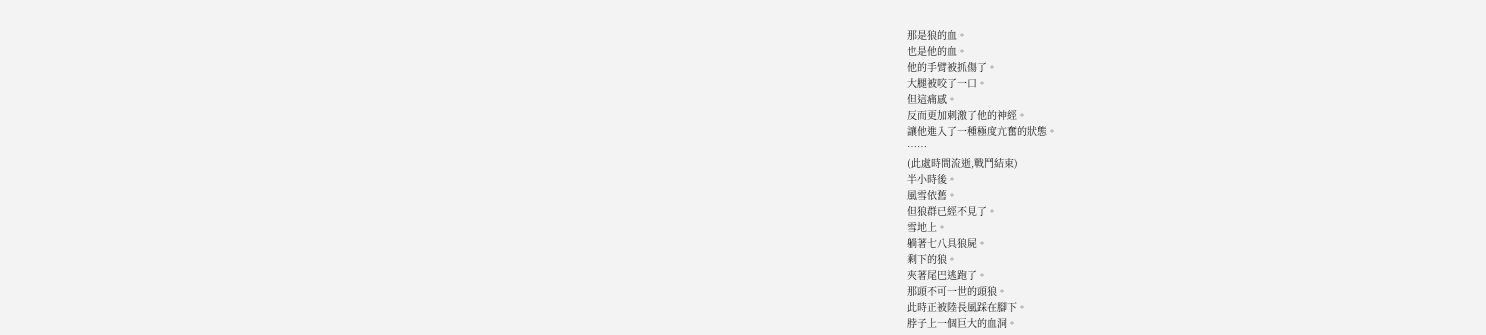那是狼的血。
也是他的血。
他的手臂被抓傷了。
大腿被咬了一口。
但這痛感。
反而更加刺激了他的神經。
讓他進入了一種極度亢奮的狀態。
……
(此處時間流逝,戰鬥結束)
半小時後。
風雪依舊。
但狼群已經不見了。
雪地上。
躺著七八具狼屍。
剩下的狼。
夾著尾巴逃跑了。
那頭不可一世的頭狼。
此時正被陸長風踩在腳下。
脖子上一個巨大的血洞。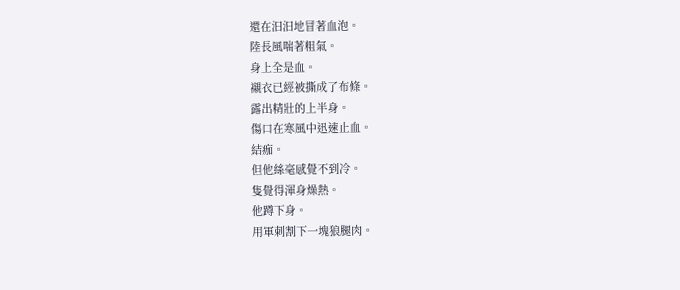還在汩汩地冒著血泡。
陸長風喘著粗氣。
身上全是血。
襯衣已經被撕成了布條。
露出精壯的上半身。
傷口在寒風中迅速止血。
結痂。
但他絲毫感覺不到冷。
隻覺得渾身燥熱。
他蹲下身。
用軍刺割下一塊狼腿肉。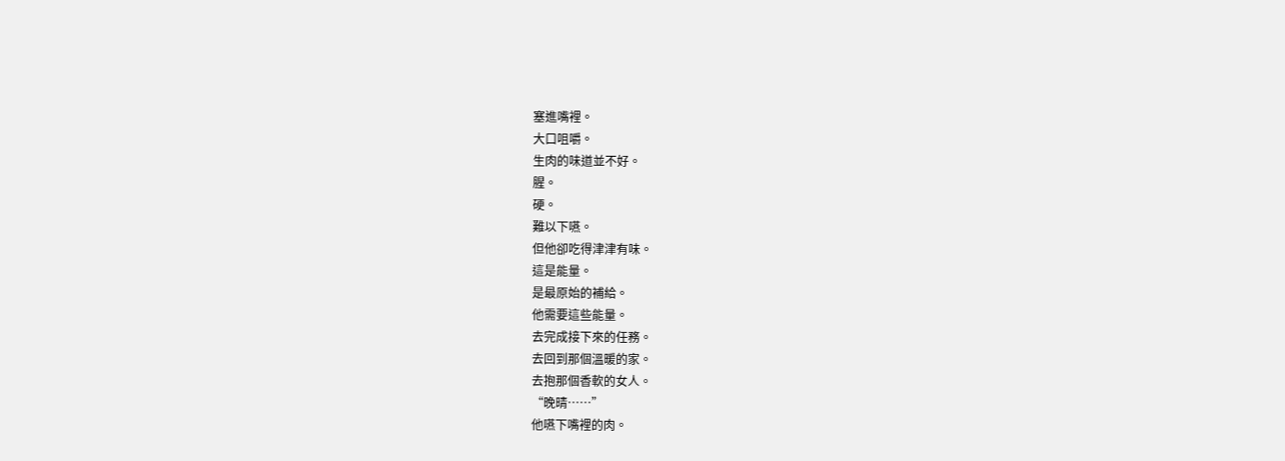塞進嘴裡。
大口咀嚼。
生肉的味道並不好。
腥。
硬。
難以下嚥。
但他卻吃得津津有味。
這是能量。
是最原始的補給。
他需要這些能量。
去完成接下來的任務。
去回到那個溫暖的家。
去抱那個香軟的女人。
“晚晴……”
他嚥下嘴裡的肉。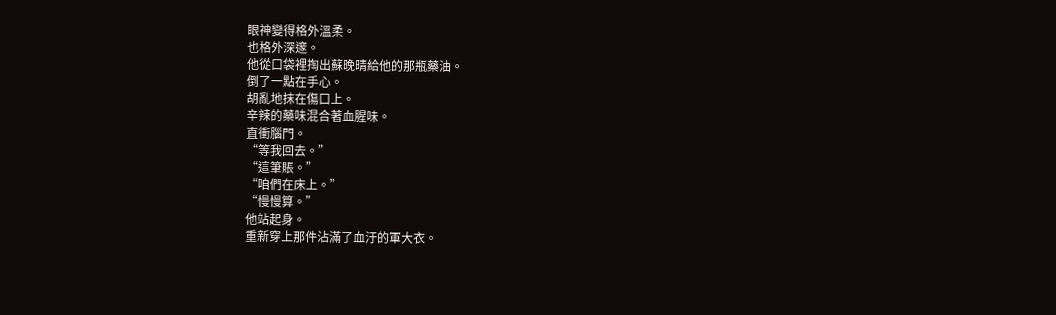眼神變得格外溫柔。
也格外深邃。
他從口袋裡掏出蘇晚晴給他的那瓶藥油。
倒了一點在手心。
胡亂地抹在傷口上。
辛辣的藥味混合著血腥味。
直衝腦門。
“等我回去。”
“這筆賬。”
“咱們在床上。”
“慢慢算。”
他站起身。
重新穿上那件沾滿了血汙的軍大衣。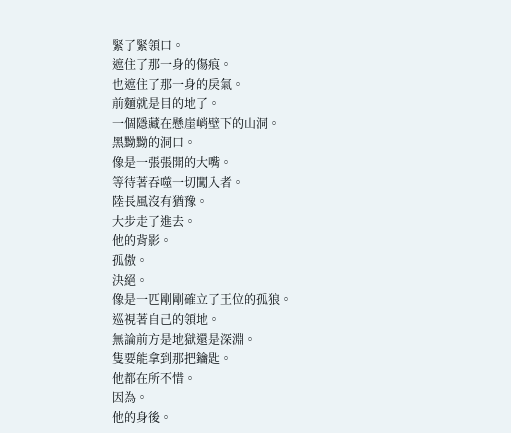緊了緊領口。
遮住了那一身的傷痕。
也遮住了那一身的戾氣。
前麵就是目的地了。
一個隱藏在懸崖峭壁下的山洞。
黑黝黝的洞口。
像是一張張開的大嘴。
等待著吞噬一切闖入者。
陸長風沒有猶豫。
大步走了進去。
他的背影。
孤傲。
決絕。
像是一匹剛剛確立了王位的孤狼。
巡視著自己的領地。
無論前方是地獄還是深淵。
隻要能拿到那把鑰匙。
他都在所不惜。
因為。
他的身後。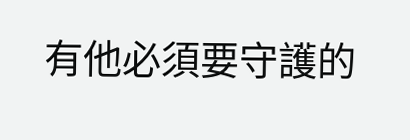有他必須要守護的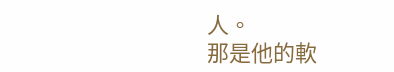人。
那是他的軟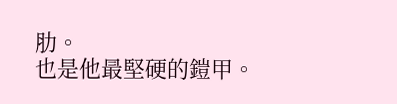肋。
也是他最堅硬的鎧甲。